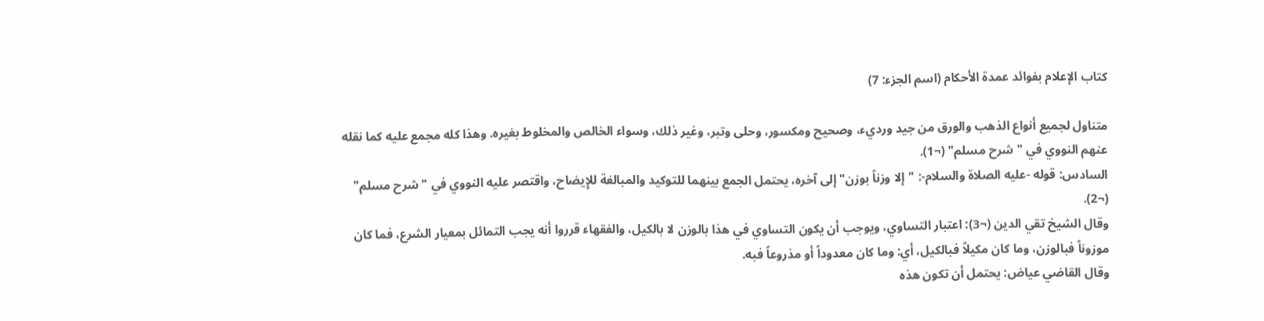كتاب الإعلام بفوائد عمدة الأحكام (اسم الجزء: 7)

متناول لجميع أنواع الذهب والورق من جيد ورديء، وصحيح ومكسور، وحلى وتبر، وغير ذلك، وسواء الخالص والمخلوط بغيره. وهذا كله مجمع عليه كما نقله عنهم النووي في "شرح مسلم" (¬1).
السادس: قوله -عليه الصلاة والسلام-: "إلا وزناً بوزن" إلى آخره، يحتمل الجمع بينهما للتوكيد والمبالغة للإِيضاح، واقتصر عليه النووي في "شرح مسلم" (¬2).
وقال الشيخ تقي الدين (¬3): اعتبار التساوي، ويوجب أن يكون التساوي في هذا بالوزن لا بالكيل، والفقهاء قرروا أنه يجب التمائل بمعيار الشرع، فما كان موزوناً فبالوزن، وما كان مكيلاً فبالكيل، أي: وما كان معدوداً أو مذروعاً فبه.
وقال القاضي عياض: يحتمل أن تكون هذه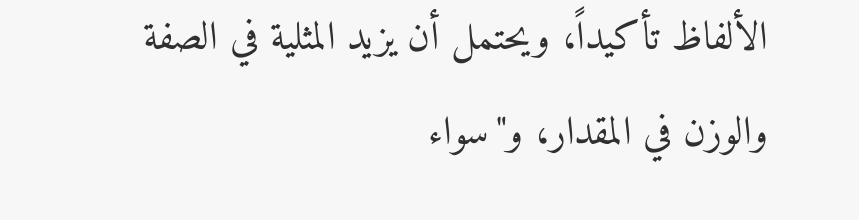الألفاظ تأكيداً، ويحتمل أن يزيد المثلية في الصفة والوزن في المقدار، و"سواء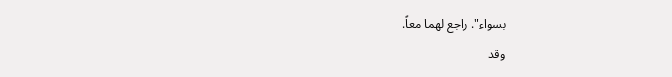بسواء". راجع لهما معاً.
وقد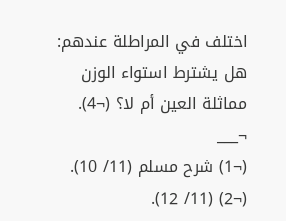اختلف في المراطلة عندهم: هل يشترط استواء الوزن مماثلة العين أم لا؟ (¬4).
¬___
(¬1) شرح مسلم (11/ 10).
(¬2) (11/ 12).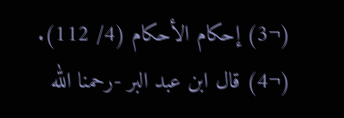(¬3) إحكام الأحكام (4/ 112).
(¬4) قال ابن عبد البر -رحمنا الله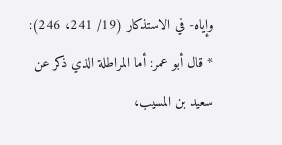وإياه- في الاستذكار (19/ 241، 246):
* قال أبو عمر: أما المراطلة الذي ذكر عن سعيد بن المسيب،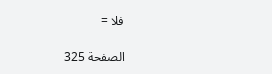فلا =

الصفحة 325